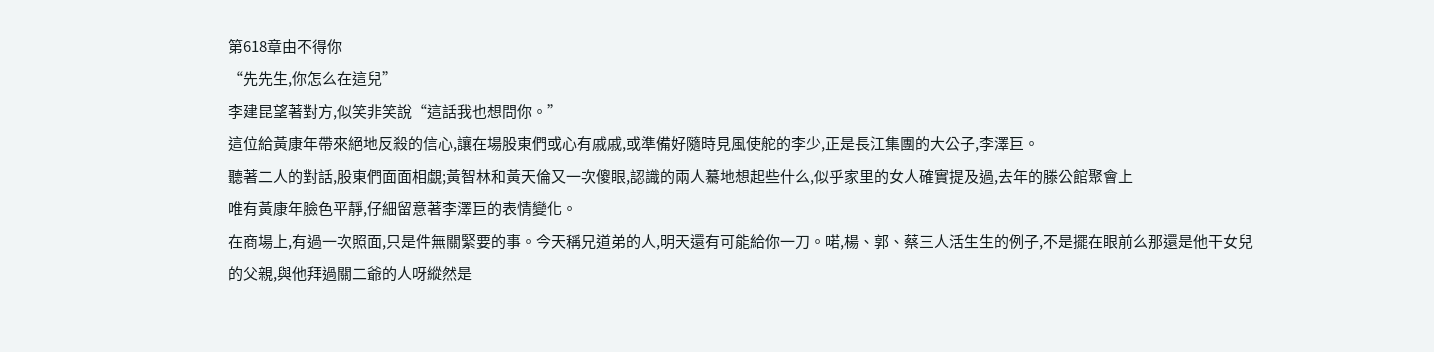第618章由不得你
“先先生,你怎么在這兒”
李建昆望著對方,似笑非笑說“這話我也想問你。”
這位給黃康年帶來絕地反殺的信心,讓在場股東們或心有戚戚,或準備好隨時見風使舵的李少,正是長江集團的大公子,李澤巨。
聽著二人的對話,股東們面面相覷;黃智林和黃天倫又一次傻眼,認識的兩人驀地想起些什么,似乎家里的女人確實提及過,去年的滕公館聚會上
唯有黃康年臉色平靜,仔細留意著李澤巨的表情變化。
在商場上,有過一次照面,只是件無關緊要的事。今天稱兄道弟的人,明天還有可能給你一刀。喏,楊、郭、蔡三人活生生的例子,不是擺在眼前么那還是他干女兒的父親,與他拜過關二爺的人呀縱然是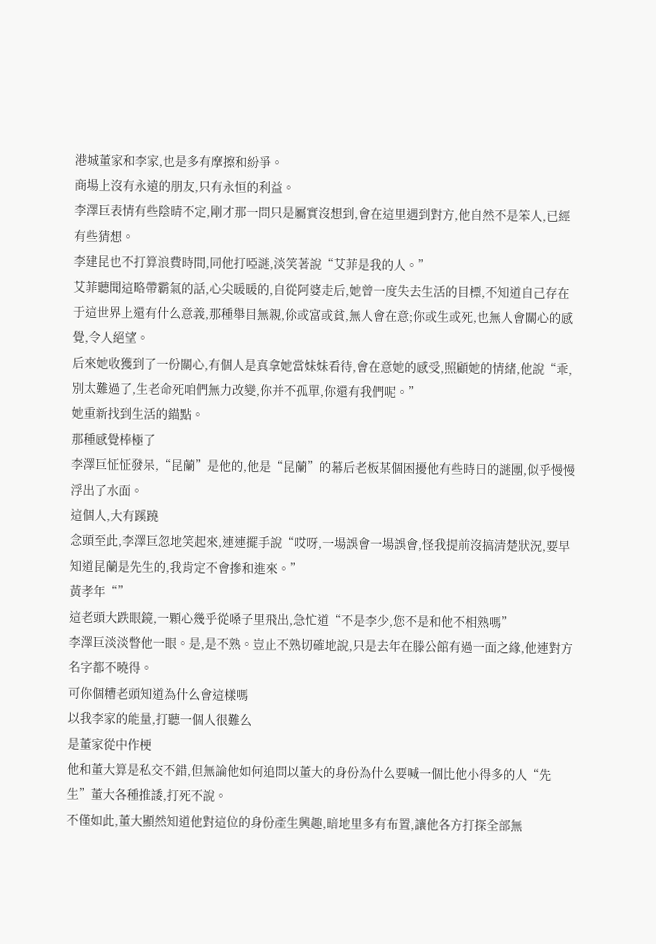港城董家和李家,也是多有摩擦和紛爭。
商場上沒有永遠的朋友,只有永恒的利益。
李澤巨表情有些陰晴不定,剛才那一問只是屬實沒想到,會在這里遇到對方,他自然不是笨人,已經有些猜想。
李建昆也不打算浪費時間,同他打啞謎,淡笑著說“艾菲是我的人。”
艾菲聽聞這略帶霸氣的話,心尖暖暖的,自從阿婆走后,她曾一度失去生活的目標,不知道自己存在于這世界上還有什么意義,那種舉目無親,伱或富或貧,無人會在意;你或生或死,也無人會關心的感覺,令人絕望。
后來她收獲到了一份關心,有個人是真拿她當妹妹看待,會在意她的感受,照顧她的情緒,他說“乖,別太難過了,生老命死咱們無力改變,你并不孤單,你還有我們呢。”
她重新找到生活的錨點。
那種感覺棒極了
李澤巨怔怔發呆,“昆蘭”是他的,他是“昆蘭”的幕后老板某個困擾他有些時日的謎團,似乎慢慢浮出了水面。
這個人,大有蹊蹺
念頭至此,李澤巨忽地笑起來,連連擺手說“哎呀,一場誤會一場誤會,怪我提前沒搞清楚狀況,要早知道昆蘭是先生的,我肯定不會摻和進來。”
黃孝年“”
這老頭大跌眼鏡,一顆心幾乎從嗓子里飛出,急忙道“不是李少,您不是和他不相熟嗎”
李澤巨淡淡瞥他一眼。是,是不熟。豈止不熟切確地說,只是去年在滕公館有過一面之緣,他連對方名字都不曉得。
可你個糟老頭知道為什么會這樣嗎
以我李家的能量,打聽一個人很難么
是董家從中作梗
他和董大算是私交不錯,但無論他如何追問以董大的身份為什么要喊一個比他小得多的人“先生”董大各種推諉,打死不說。
不僅如此,董大顯然知道他對這位的身份產生興趣,暗地里多有布置,讓他各方打探全部無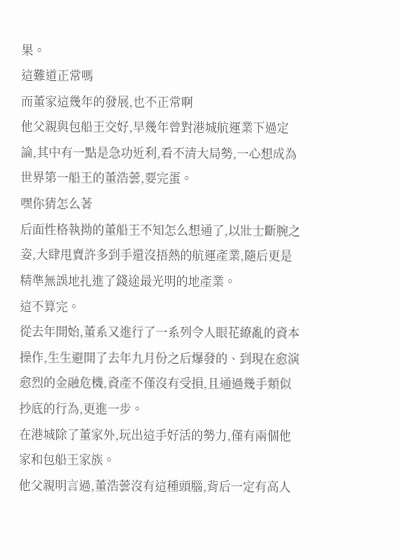果。
這難道正常嗎
而董家這幾年的發展,也不正常啊
他父親與包船王交好,早幾年曾對港城航運業下過定論,其中有一點是急功近利,看不清大局勢,一心想成為世界第一船王的董浩蕓,要完蛋。
嘿你猜怎么著
后面性格執拗的董船王不知怎么想通了,以壯士斷腕之姿,大肆甩賣許多到手還沒捂熱的航運產業,隨后更是精準無誤地扎進了錢途最光明的地產業。
這不算完。
從去年開始,董系又進行了一系列令人眼花繚亂的資本操作,生生避開了去年九月份之后爆發的、到現在愈演愈烈的金融危機,資產不僅沒有受損,且通過幾手類似抄底的行為,更進一步。
在港城除了董家外,玩出這手好活的勢力,僅有兩個他家和包船王家族。
他父親明言過,董浩蕓沒有這種頭腦,背后一定有高人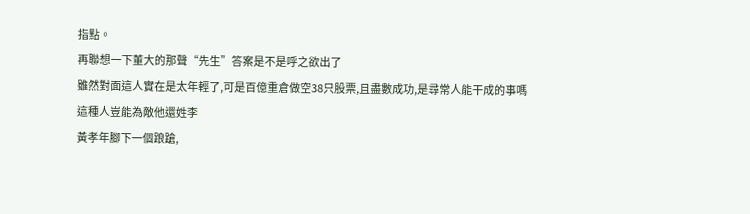指點。
再聯想一下董大的那聲“先生”答案是不是呼之欲出了
雖然對面這人實在是太年輕了,可是百億重倉做空38只股票,且盡數成功,是尋常人能干成的事嗎
這種人豈能為敵他還姓李
黃孝年腳下一個踉蹌,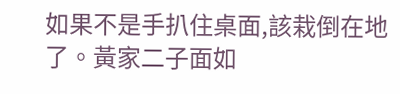如果不是手扒住桌面,該栽倒在地了。黃家二子面如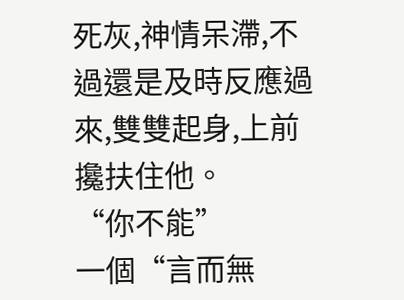死灰,神情呆滯,不過還是及時反應過來,雙雙起身,上前攙扶住他。
“你不能”
一個“言而無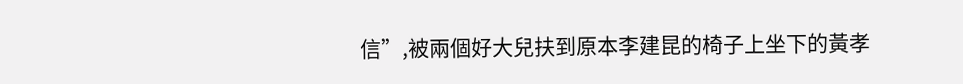信”,被兩個好大兒扶到原本李建昆的椅子上坐下的黃孝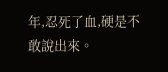年,忍死了血,硬是不敢說出來。